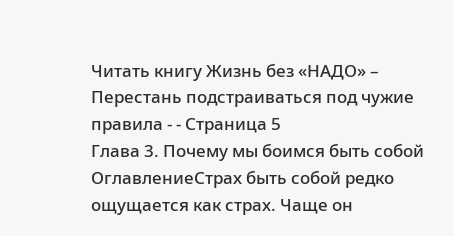Читать книгу Жизнь без «НАДО» – Перестань подстраиваться под чужие правила - - Страница 5
Глава 3. Почему мы боимся быть собой
ОглавлениеСтрах быть собой редко ощущается как страх. Чаще он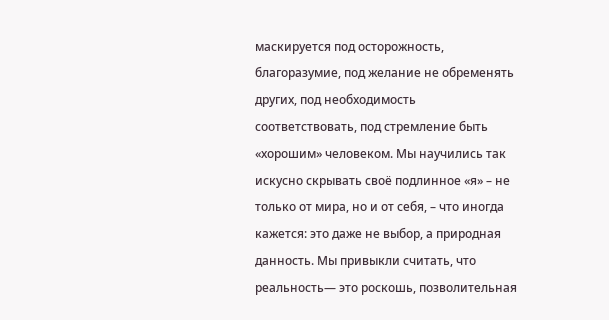маскируется под осторожность, благоразумие, под желание не обременять других, под необходимость соответствовать, под стремление быть «хорошим» человеком. Мы научились так искусно скрывать своё подлинное «я» – не только от мира, но и от себя, – что иногда кажется: это даже не выбор, а природная данность. Мы привыкли считать, что реальность— это роскошь, позволительная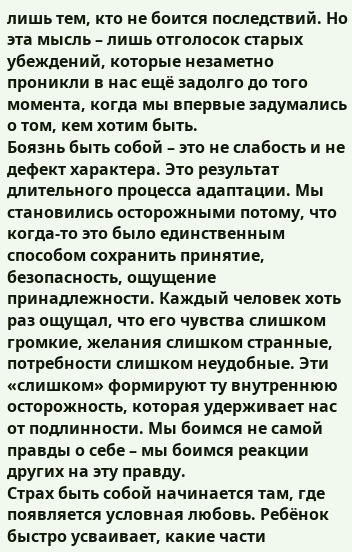лишь тем, кто не боится последствий. Но эта мысль – лишь отголосок старых убеждений, которые незаметно проникли в нас ещё задолго до того момента, когда мы впервые задумались о том, кем хотим быть.
Боязнь быть собой – это не слабость и не дефект характера. Это результат длительного процесса адаптации. Мы становились осторожными потому, что когда-то это было единственным способом сохранить принятие, безопасность, ощущение принадлежности. Каждый человек хоть раз ощущал, что его чувства слишком громкие, желания слишком странные, потребности слишком неудобные. Эти «слишком» формируют ту внутреннюю осторожность, которая удерживает нас от подлинности. Мы боимся не самой правды о себе – мы боимся реакции других на эту правду.
Страх быть собой начинается там, где появляется условная любовь. Ребёнок быстро усваивает, какие части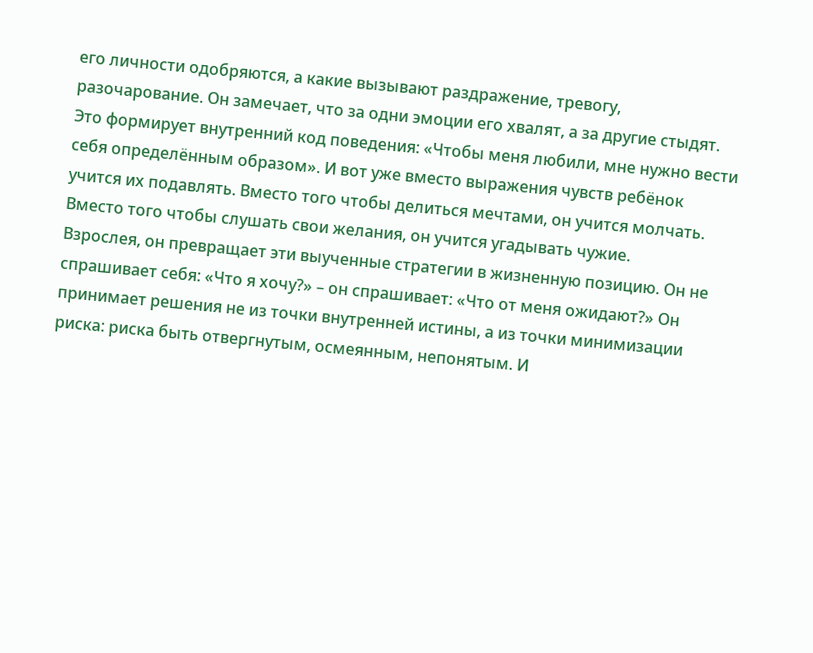его личности одобряются, а какие вызывают раздражение, тревогу, разочарование. Он замечает, что за одни эмоции его хвалят, а за другие стыдят. Это формирует внутренний код поведения: «Чтобы меня любили, мне нужно вести себя определённым образом». И вот уже вместо выражения чувств ребёнок учится их подавлять. Вместо того чтобы делиться мечтами, он учится молчать. Вместо того чтобы слушать свои желания, он учится угадывать чужие.
Взрослея, он превращает эти выученные стратегии в жизненную позицию. Он не спрашивает себя: «Что я хочу?» – он спрашивает: «Что от меня ожидают?» Он принимает решения не из точки внутренней истины, а из точки минимизации риска: риска быть отвергнутым, осмеянным, непонятым. И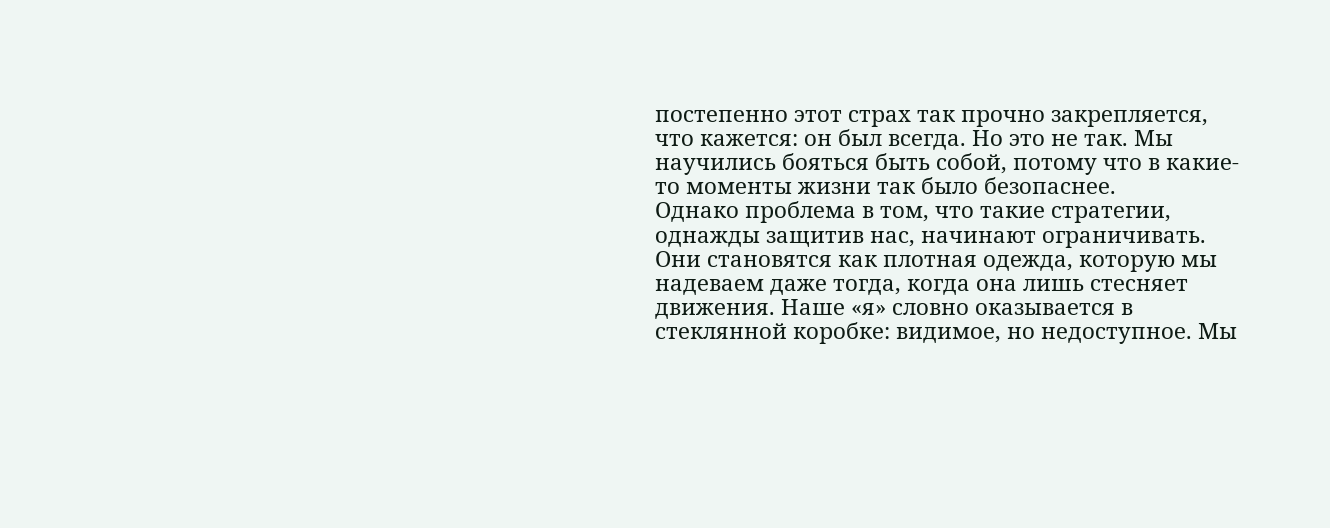постепенно этот страх так прочно закрепляется, что кажется: он был всегда. Но это не так. Мы научились бояться быть собой, потому что в какие-то моменты жизни так было безопаснее.
Однако проблема в том, что такие стратегии, однажды защитив нас, начинают ограничивать. Они становятся как плотная одежда, которую мы надеваем даже тогда, когда она лишь стесняет движения. Наше «я» словно оказывается в стеклянной коробке: видимое, но недоступное. Мы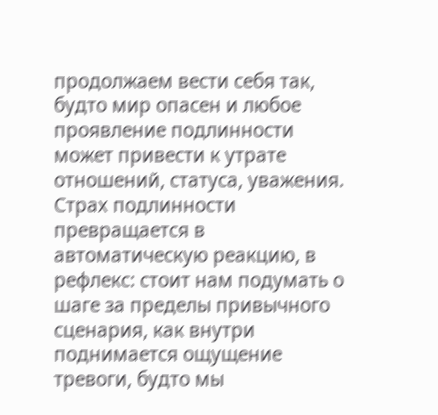продолжаем вести себя так, будто мир опасен и любое проявление подлинности может привести к утрате отношений, статуса, уважения. Страх подлинности превращается в автоматическую реакцию, в рефлекс: стоит нам подумать о шаге за пределы привычного сценария, как внутри поднимается ощущение тревоги, будто мы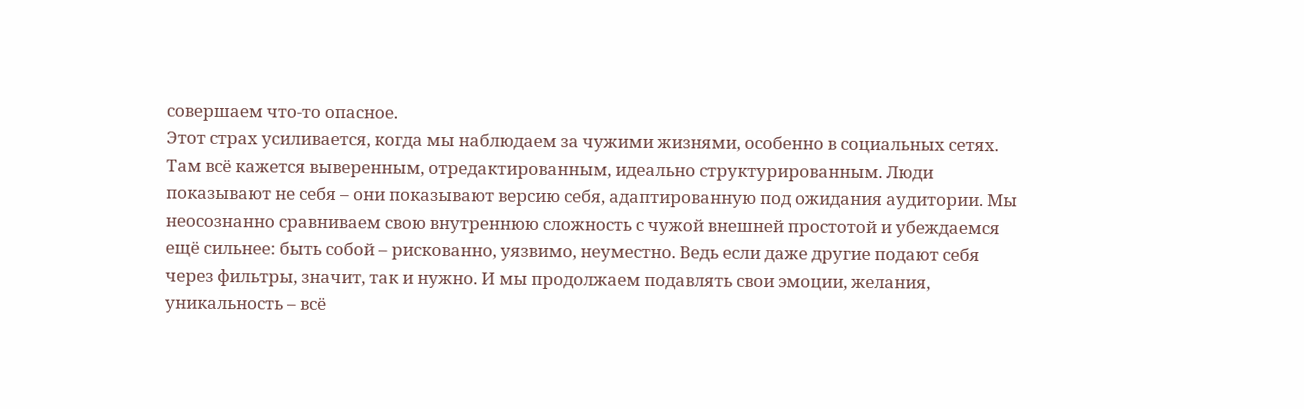совершаем что-то опасное.
Этот страх усиливается, когда мы наблюдаем за чужими жизнями, особенно в социальных сетях. Там всё кажется выверенным, отредактированным, идеально структурированным. Люди показывают не себя – они показывают версию себя, адаптированную под ожидания аудитории. Мы неосознанно сравниваем свою внутреннюю сложность с чужой внешней простотой и убеждаемся ещё сильнее: быть собой – рискованно, уязвимо, неуместно. Ведь если даже другие подают себя через фильтры, значит, так и нужно. И мы продолжаем подавлять свои эмоции, желания, уникальность – всё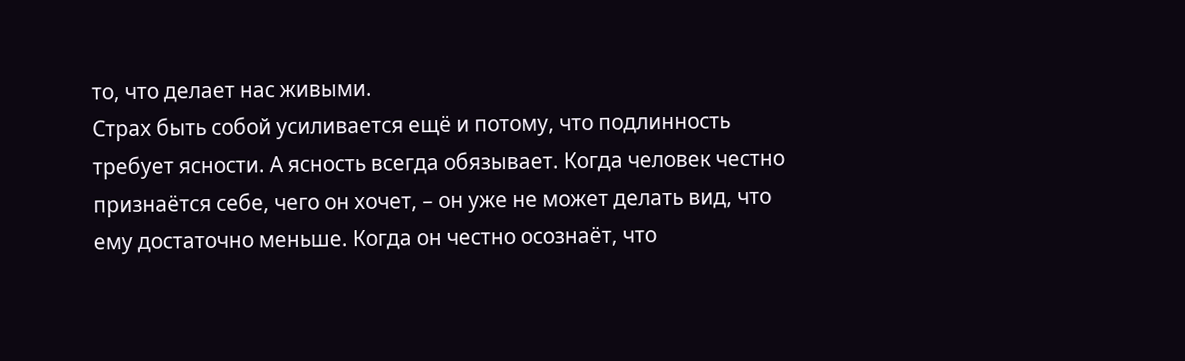то, что делает нас живыми.
Страх быть собой усиливается ещё и потому, что подлинность требует ясности. А ясность всегда обязывает. Когда человек честно признаётся себе, чего он хочет, – он уже не может делать вид, что ему достаточно меньше. Когда он честно осознаёт, что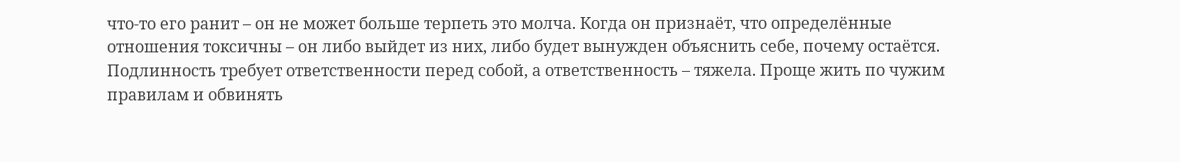что-то его ранит – он не может больше терпеть это молча. Когда он признаёт, что определённые отношения токсичны – он либо выйдет из них, либо будет вынужден объяснить себе, почему остаётся. Подлинность требует ответственности перед собой, а ответственность – тяжела. Проще жить по чужим правилам и обвинять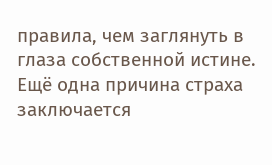правила, чем заглянуть в глаза собственной истине.
Ещё одна причина страха заключается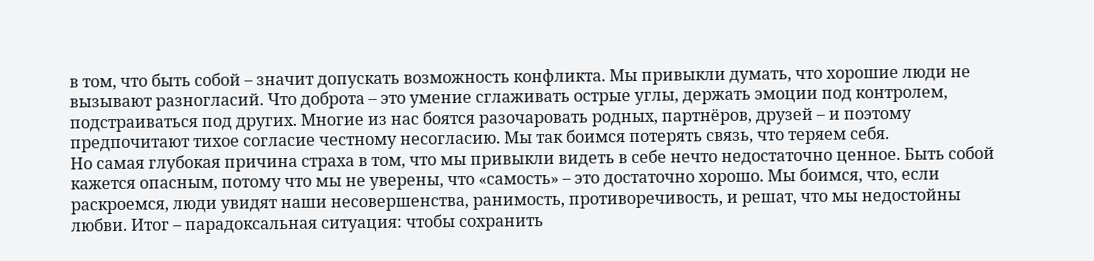в том, что быть собой – значит допускать возможность конфликта. Мы привыкли думать, что хорошие люди не вызывают разногласий. Что доброта – это умение сглаживать острые углы, держать эмоции под контролем, подстраиваться под других. Многие из нас боятся разочаровать родных, партнёров, друзей – и поэтому предпочитают тихое согласие честному несогласию. Мы так боимся потерять связь, что теряем себя.
Но самая глубокая причина страха в том, что мы привыкли видеть в себе нечто недостаточно ценное. Быть собой кажется опасным, потому что мы не уверены, что «самость» – это достаточно хорошо. Мы боимся, что, если раскроемся, люди увидят наши несовершенства, ранимость, противоречивость, и решат, что мы недостойны любви. Итог – парадоксальная ситуация: чтобы сохранить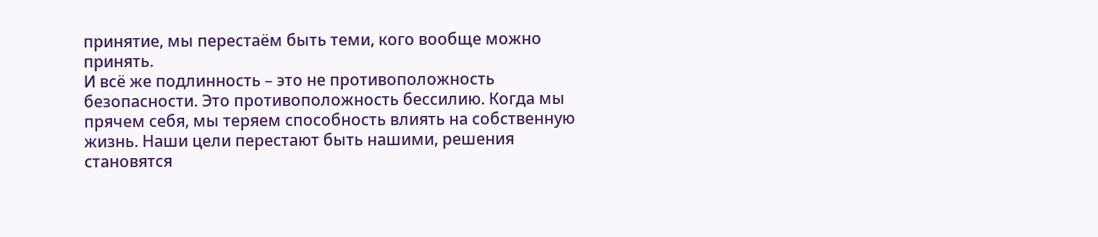принятие, мы перестаём быть теми, кого вообще можно принять.
И всё же подлинность – это не противоположность безопасности. Это противоположность бессилию. Когда мы прячем себя, мы теряем способность влиять на собственную жизнь. Наши цели перестают быть нашими, решения становятся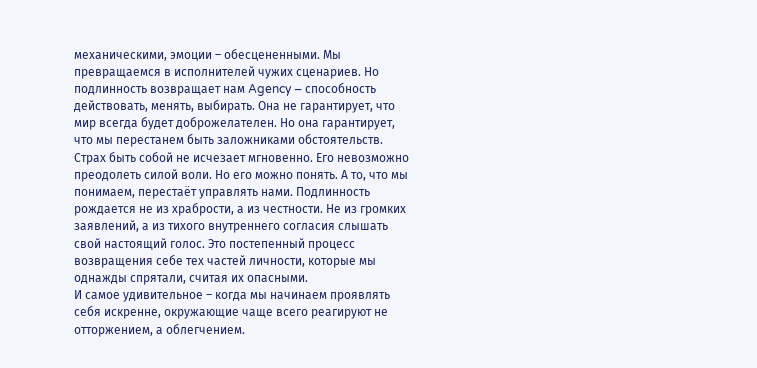механическими, эмоции – обесцененными. Мы превращаемся в исполнителей чужих сценариев. Но подлинность возвращает нам Agency – способность действовать, менять, выбирать. Она не гарантирует, что мир всегда будет доброжелателен. Но она гарантирует, что мы перестанем быть заложниками обстоятельств.
Страх быть собой не исчезает мгновенно. Его невозможно преодолеть силой воли. Но его можно понять. А то, что мы понимаем, перестаёт управлять нами. Подлинность рождается не из храбрости, а из честности. Не из громких заявлений, а из тихого внутреннего согласия слышать свой настоящий голос. Это постепенный процесс возвращения себе тех частей личности, которые мы однажды спрятали, считая их опасными.
И самое удивительное – когда мы начинаем проявлять себя искренне, окружающие чаще всего реагируют не отторжением, а облегчением.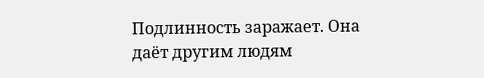Подлинность заражает. Она даёт другим людям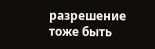разрешение тоже быть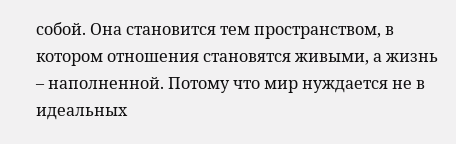собой. Она становится тем пространством, в котором отношения становятся живыми, а жизнь – наполненной. Потому что мир нуждается не в идеальных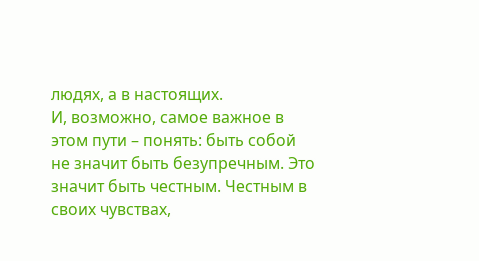людях, а в настоящих.
И, возможно, самое важное в этом пути – понять: быть собой не значит быть безупречным. Это значит быть честным. Честным в своих чувствах,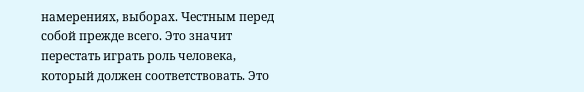намерениях, выборах. Честным перед собой прежде всего. Это значит перестать играть роль человека, который должен соответствовать. Это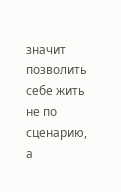значит позволить себе жить не по сценарию, а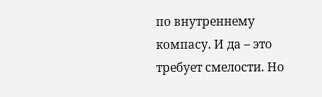по внутреннему компасу. И да – это требует смелости. Но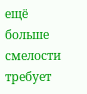ещё больше смелости требует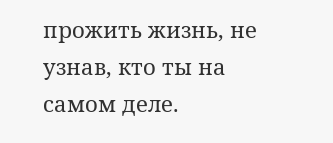прожить жизнь, не узнав, кто ты на самом деле.